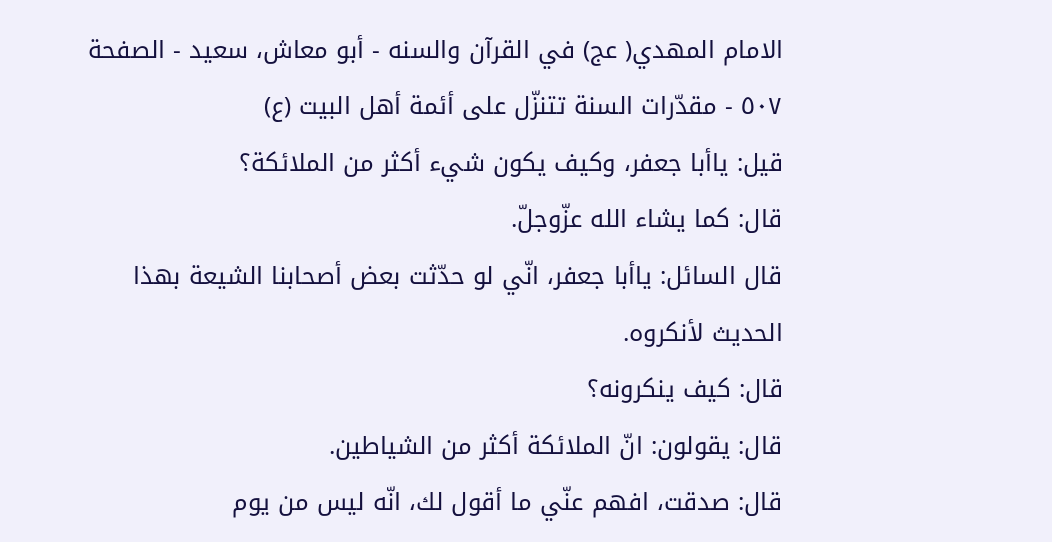الامام المهدي( عج) في القرآن والسنه - أبو معاش، سعيد - الصفحة ٥٠٧ - مقدّرات السنة تتنزّل على أئمة أهل البيت (ع)
قيل: ياأبا جعفر، وكيف يكون شيء أكثر من الملائكة؟
قال: كما يشاء الله عزّوجلّ.
قال السائل: ياأبا جعفر، انّي لو حدّثت بعض أصحابنا الشيعة بهذا الحديث لأنكروه.
قال: كيف ينكرونه؟
قال: يقولون: انّ الملائكة أكثر من الشياطين.
قال: صدقت، افهم عنّي ما أقول لك، انّه ليس من يوم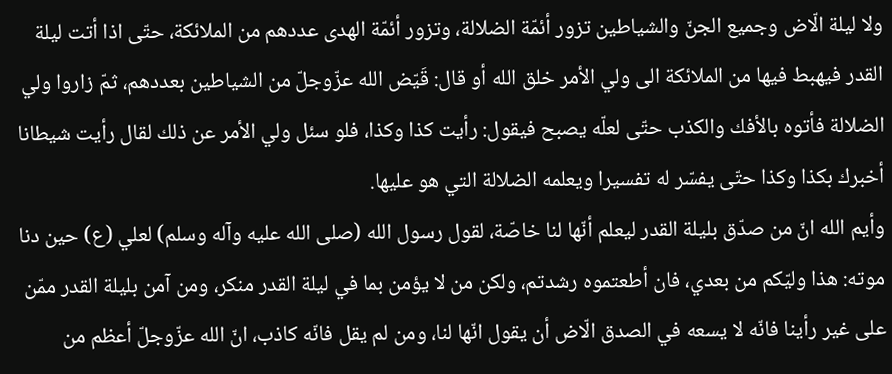ولا ليلة الّاض وجميع الجنّ والشياطين تزور أئمّة الضلالة، وتزور أئمّة الهدى عددهم من الملائكة، حتّى اذا أتت ليلة القدر فيهبط فيها من الملائكة الى ولي الأمر خلق الله أو قال: قَيّض الله عزّوجلّ من الشياطين بعددهم، ثمّ زاروا ولي الضلالة فأتوه بالأفك والكذب حتّى لعلّه يصبح فيقول: رأيت كذا وكذا، فلو سئل ولي الأمر عن ذلك لقال رأيت شيطانا أخبرك بكذا وكذا حتّى يفسّر له تفسيرا ويعلمه الضلالة التي هو عليها.
وأيم الله انّ من صدّق بليلة القدر ليعلم أنّها لنا خاصّة، لقول رسول الله (صلى الله عليه وآله وسلم) لعلي (ع) حين دنا موته: هذا وليّكم من بعدي، فان أطعتموه رشدتم، ولكن من لا يؤمن بما في ليلة القدر منكر، ومن آمن بليلة القدر ممّن على غير رأينا فانّه لا يسعه في الصدق الّاض أن يقول انّها لنا، ومن لم يقل فانّه كاذب، انّ الله عزّوجلّ أعظم من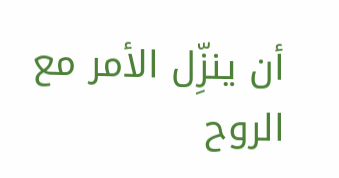أن ينزِّل الأمر مع الروح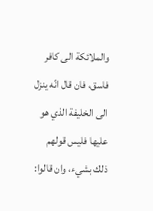والملائكة الى كافر فاسق، فان قال انّه ينزل الى الخليفة الذي هو عليها فليس قولهم ذلك بشيء، وان قالوا: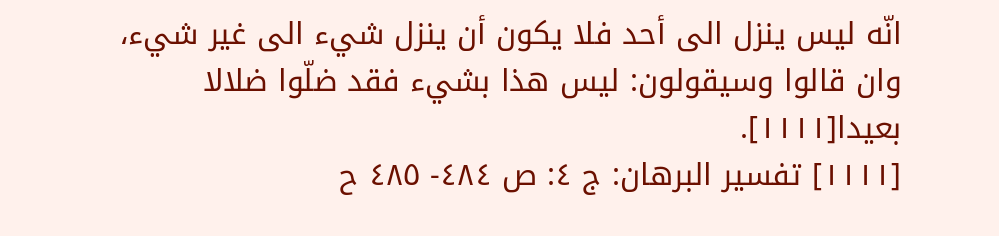انّه ليس ينزل الى أحد فلا يكون أن ينزل شيء الى غير شيء، وان قالوا وسيقولون: ليس هذا بشيء فقد ضلّوا ضلالا بعيدا[١١١١].
[١١١١] تفسير البرهان: ج ٤: ص ٤٨٤- ٤٨٥ ح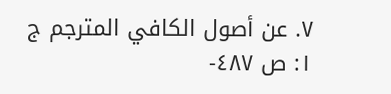٧. عن أصول الكافي المترجم ج ١: ص ٤٨٧-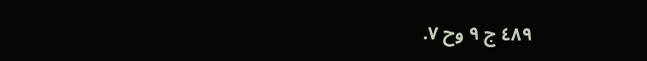٤٨٩ ج ٩ وح ٧.